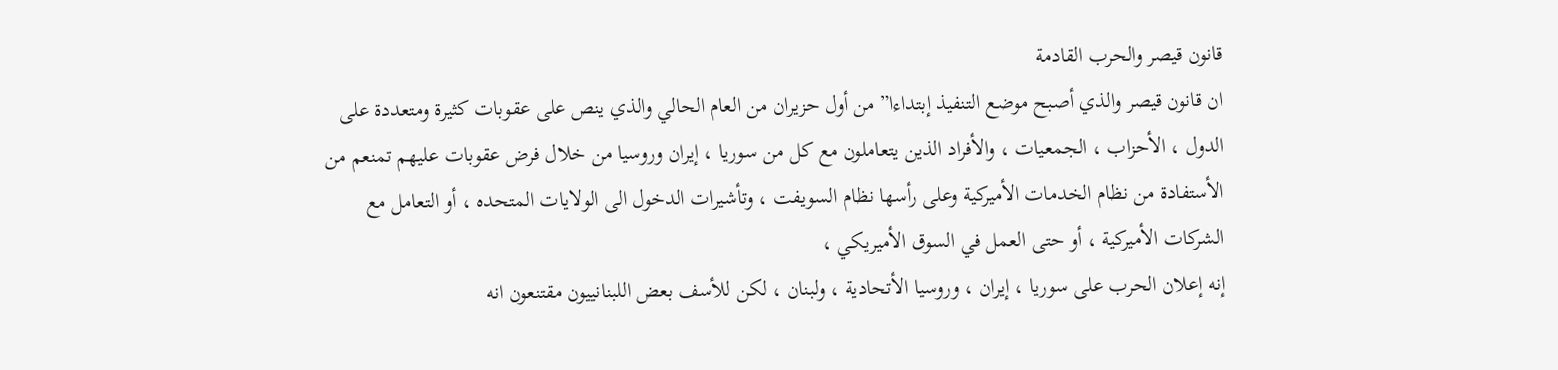قانون قيصر والحرب القادمة
ان قانون قيصر والذي أصبح موضع التنفيذ إبتداءا” من أول حزيران من العام الحالي والذي ينص على عقوبات كثيرة ومتعددة على الدول ، الأحزاب ، الجمعيات ، والأفراد الذين يتعاملون مع كل من سوريا ، إيران وروسيا من خلال فرض عقوبات عليهم تمنعم من الأستفادة من نظام الخدمات الأميركية وعلى رأسها نظام السويفت ، وتأشيرات الدخول الى الولايات المتحده ، أو التعامل مع الشركات الأميركية ، أو حتى العمل في السوق الأميريكي ،
إنه إعلان الحرب على سوريا ، إيران ، وروسيا الأتحادية ، ولبنان ، لكن للأسف بعض اللبنانييون مقتنعون انه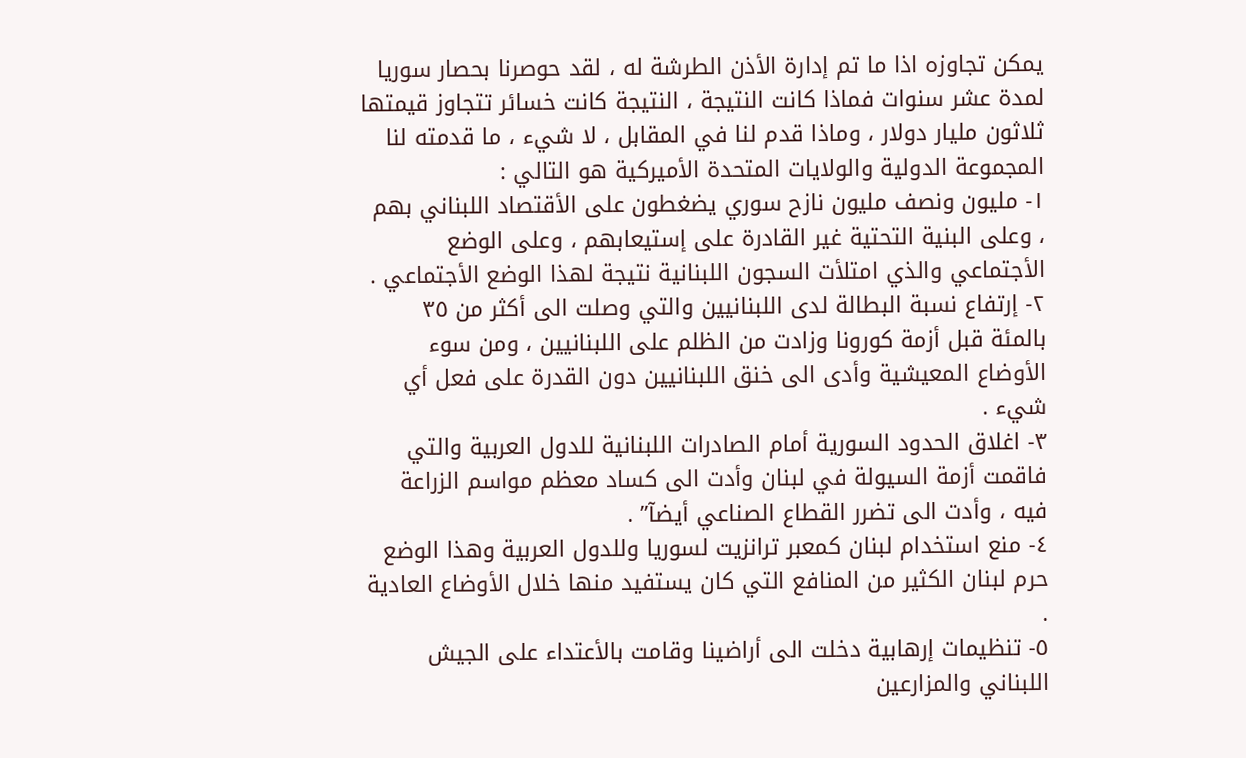يمكن تجاوزه اذا ما تم إدارة الأذن الطرشة له ، لقد حوصرنا بحصار سوريا لمدة عشر سنوات فماذا كانت النتيجة ، النتيجة كانت خسائر تتجاوز قيمتها ثلاثون مليار دولار ، وماذا قدم لنا في المقابل ، لا شيء ، ما قدمته لنا المجموعة الدولية والولايات المتحدة الأميركية هو التالي :
١- مليون ونصف مليون نازح سوري يضغطون على الأقتصاد اللبناني بهم ، وعلى البنية التحتية غير القادرة على إستيعابهم ، وعلى الوضع الأجتماعي والذي امتلأت السجون اللبنانية نتيجة لهذا الوضع الأجتماعي .
٢- إرتفاع نسبة البطالة لدى اللبنانيين والتي وصلت الى أكثر من ٣٥ بالمئة قبل أزمة كورونا وزادت من الظلم على اللبنانيين ، ومن سوء الأوضاع المعيشية وأدى الى خنق اللبنانيين دون القدرة على فعل أي شيء .
٣- اغلاق الحدود السورية أمام الصادرات اللبنانية للدول العربية والتي فاقمت أزمة السيولة في لبنان وأدت الى كساد معظم مواسم الزراعة فيه ، وأدت الى تضرر القطاع الصناعي أيضآ” .
٤- منع استخدام لبنان كمعبر ترانزيت لسوريا وللدول العربية وهذا الوضع حرم لبنان الكثير من المنافع التي كان يستفيد منها خلال الأوضاع العادية .
٥- تنظيمات إرهابية دخلت الى أراضينا وقامت بالأعتداء على الجيش اللبناني والمزارعين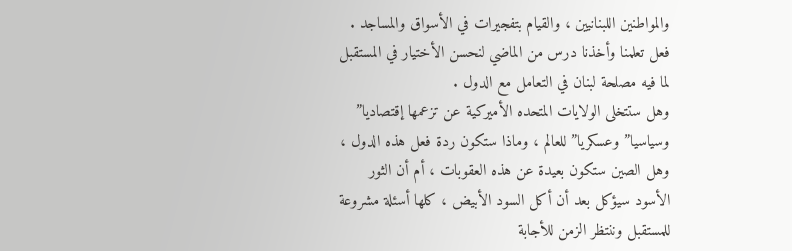والمواطنين اللبنانيين ، والقيام بتفجيرات في الأسواق والمساجد .
فعل تعلمنا وأخذنا درس من الماضي لنحسن الأختيار في المستقبل لما فيه مصلحة لبنان في التعامل مع الدول .
وهل ستتخلى الولايات المتحده الأميركية عن تزعمها إقتصاديا” وسياسيا” وعسكريا” للعالم ، وماذا ستكون ردة فعل هذه الدول ، وهل الصين ستكون بعيدة عن هذه العقوبات ، أم أن الثور الأسود سيؤكل بعد أن أكل السود الأبيض ، كلها أسئلة مشروعة للمستقبل وننتظر الزمن للأجابة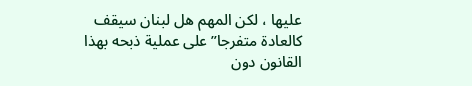عليها ، لكن المهم هل لبنان سيقف كالعادة متفرجا” على عملية ذبحه بهذا القانون دون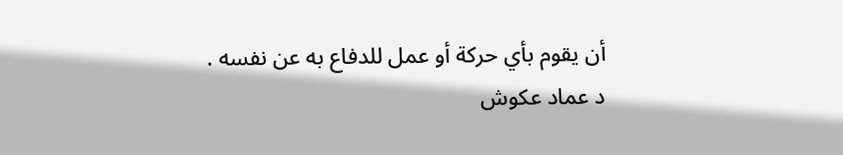أن يقوم بأي حركة أو عمل للدفاع به عن نفسه .
د عماد عكوش